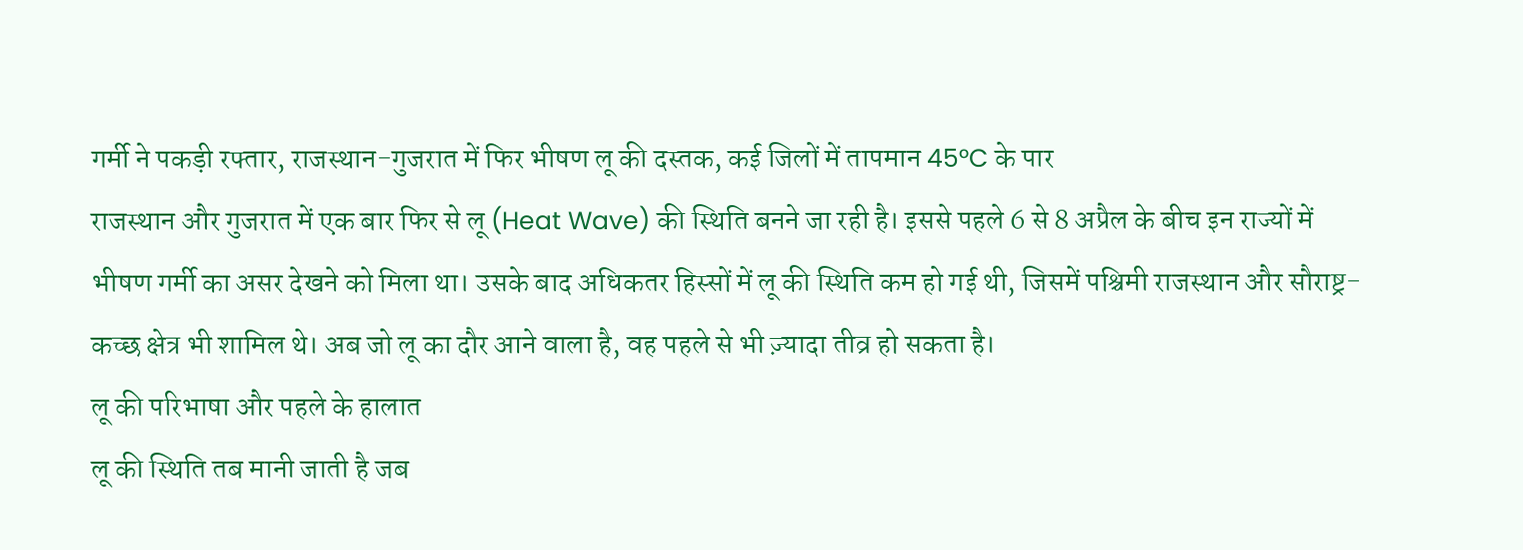गर्मी ने पकड़ी रफ्तार, राजस्थान-गुजरात में फिर भीषण लू की दस्तक, कई जिलों में तापमान 45°C के पार
राजस्थान और गुजरात में एक बार फिर से लू (Heat Wave) की स्थिति बनने जा रही है। इससे पहले 6 से 8 अप्रैल के बीच इन राज्यों में भीषण गर्मी का असर देखने को मिला था। उसके बाद अधिकतर हिस्सों में लू की स्थिति कम हो गई थी, जिसमें पश्चिमी राजस्थान और सौराष्ट्र-कच्छ क्षेत्र भी शामिल थे। अब जो लू का दौर आने वाला है, वह पहले से भी ज़्यादा तीव्र हो सकता है।
लू की परिभाषा और पहले के हालात
लू की स्थिति तब मानी जाती है जब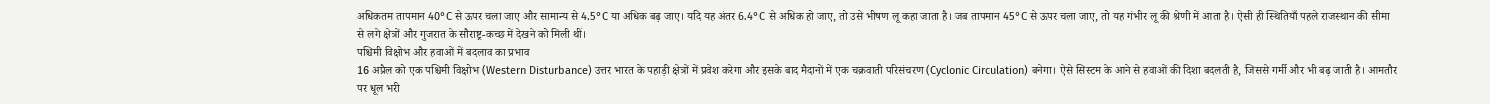अधिकतम तापमान 40°C से ऊपर चला जाए और सामान्य से 4.5°C या अधिक बढ़ जाए। यदि यह अंतर 6.4°C से अधिक हो जाए, तो उसे भीषण लू कहा जाता है। जब तापमान 45°C से ऊपर चला जाए, तो यह गंभीर लू की श्रेणी में आता है। ऐसी ही स्थितियाँ पहले राजस्थान की सीमा से लगे क्षेत्रों और गुजरात के सौराष्ट्र-कच्छ में देखने को मिली थीं।
पश्चिमी विक्षोभ और हवाओं में बदलाव का प्रभाव
16 अप्रैल को एक पश्चिमी विक्षोभ (Western Disturbance) उत्तर भारत के पहाड़ी क्षेत्रों में प्रवेश करेगा और इसके बाद मैदानों में एक चक्रवाती परिसंचरण (Cyclonic Circulation) बनेगा। ऐसे सिस्टम के आने से हवाओं की दिशा बदलती है, जिससे गर्मी और भी बढ़ जाती है। आमतौर पर धूल भरी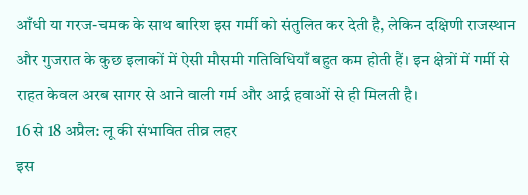आँधी या गरज-चमक के साथ बारिश इस गर्मी को संतुलित कर देती है, लेकिन दक्षिणी राजस्थान और गुजरात के कुछ इलाकों में ऐसी मौसमी गतिविधियाँ बहुत कम होती हैं। इन क्षेत्रों में गर्मी से राहत केवल अरब सागर से आने वाली गर्म और आर्द्र हवाओं से ही मिलती है।
16 से 18 अप्रैल: लू की संभावित तीव्र लहर
इस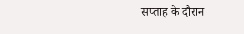सप्ताह के दौरान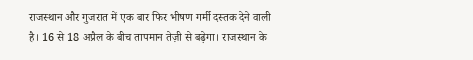राजस्थान और गुजरात में एक बार फिर भीषण गर्मी दस्तक देने वाली है। 16 से 18 अप्रैल के बीच तापमान तेज़ी से बढ़ेगा। राजस्थान के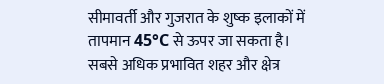सीमावर्ती और गुजरात के शुष्क इलाकों में तापमान 45°C से ऊपर जा सकता है।
सबसे अधिक प्रभावित शहर और क्षेत्र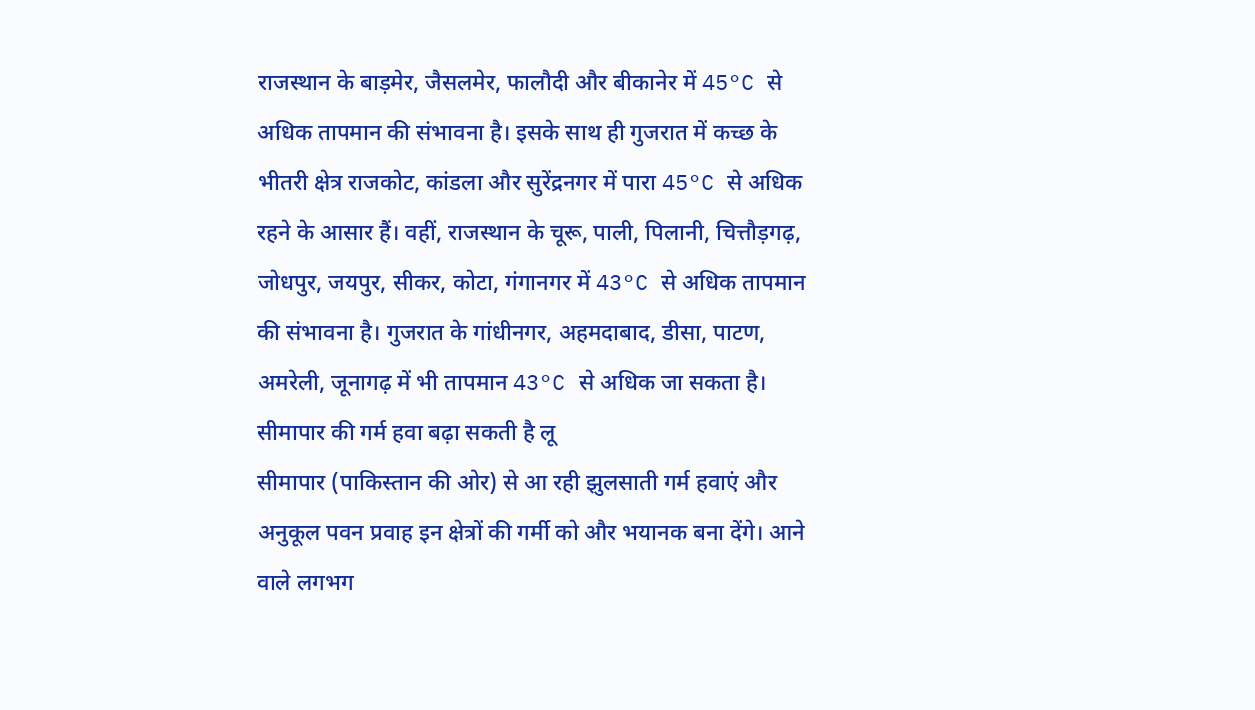राजस्थान के बाड़मेर, जैसलमेर, फालौदी और बीकानेर में 45°C से अधिक तापमान की संभावना है। इसके साथ ही गुजरात में कच्छ के भीतरी क्षेत्र राजकोट, कांडला और सुरेंद्रनगर में पारा 45°C से अधिक रहने के आसार हैं। वहीं, राजस्थान के चूरू, पाली, पिलानी, चित्तौड़गढ़, जोधपुर, जयपुर, सीकर, कोटा, गंगानगर में 43°C से अधिक तापमान की संभावना है। गुजरात के गांधीनगर, अहमदाबाद, डीसा, पाटण, अमरेली, जूनागढ़ में भी तापमान 43°C से अधिक जा सकता है।
सीमापार की गर्म हवा बढ़ा सकती है लू
सीमापार (पाकिस्तान की ओर) से आ रही झुलसाती गर्म हवाएं और अनुकूल पवन प्रवाह इन क्षेत्रों की गर्मी को और भयानक बना देंगे। आने वाले लगभग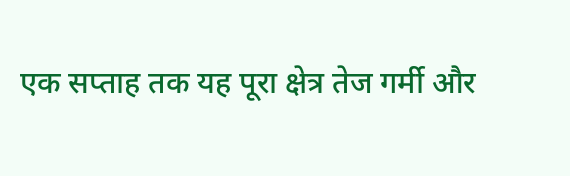एक सप्ताह तक यह पूरा क्षेत्र तेज गर्मी और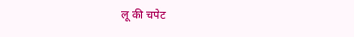लू की चपेट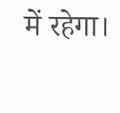में रहेगा।